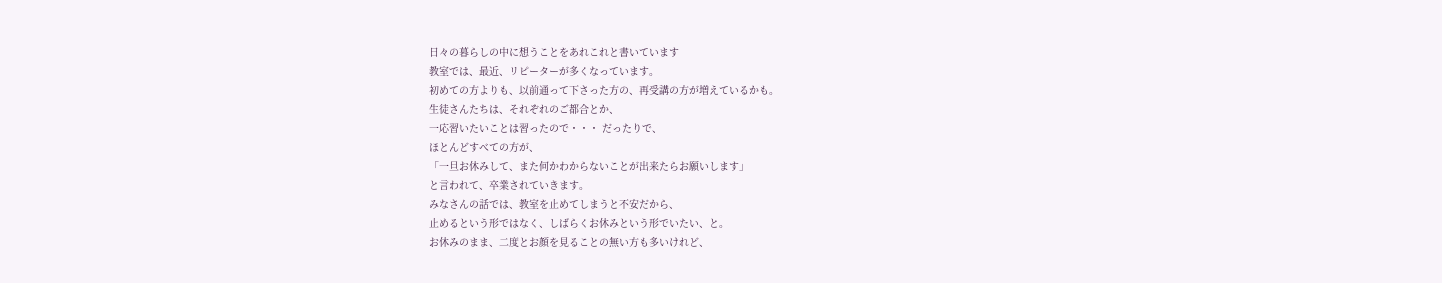日々の暮らしの中に想うことをあれこれと書いています
教室では、最近、リピーターが多くなっています。
初めての方よりも、以前通って下さった方の、再受講の方が増えているかも。
生徒さんたちは、それぞれのご都合とか、
一応習いたいことは習ったので・・・ だったりで、
ほとんどすべての方が、
「一旦お休みして、また何かわからないことが出来たらお願いします」
と言われて、卒業されていきます。
みなさんの話では、教室を止めてしまうと不安だから、
止めるという形ではなく、しばらくお休みという形でいたい、と。
お休みのまま、二度とお顔を見ることの無い方も多いけれど、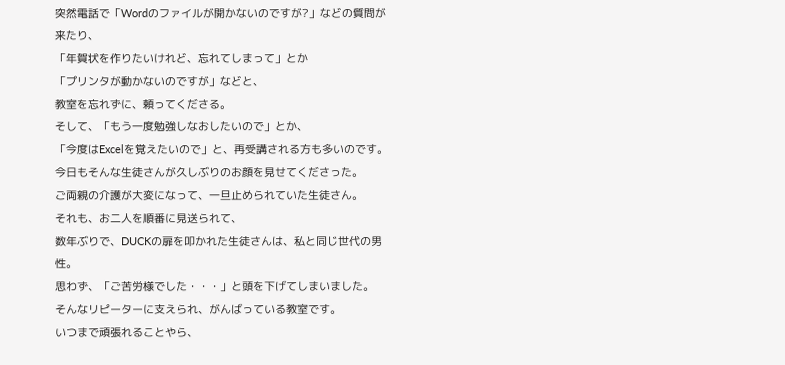突然電話で「Wordのファイルが開かないのですが?」などの質問が来たり、
「年賀状を作りたいけれど、忘れてしまって」とか
「プリンタが動かないのですが」などと、
教室を忘れずに、頼ってくださる。
そして、「もう一度勉強しなおしたいので」とか、
「今度はExcelを覚えたいので」と、再受講される方も多いのです。
今日もそんな生徒さんが久しぶりのお顔を見せてくださった。
ご両親の介護が大変になって、一旦止められていた生徒さん。
それも、お二人を順番に見送られて、
数年ぶりで、DUCKの扉を叩かれた生徒さんは、私と同じ世代の男性。
思わず、「ご苦労様でした・・・」と頭を下げてしまいました。
そんなリピーターに支えられ、がんばっている教室です。
いつまで頑張れることやら、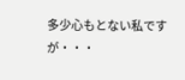多少心もとない私ですが・・・